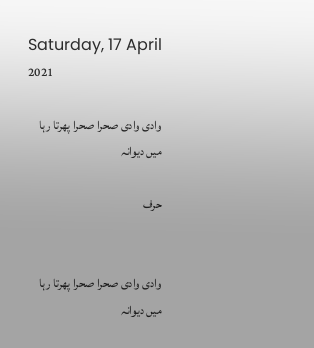Saturday, 17 April 2021

وادی وادی صحرا صحرا پھرتا رہا میں دیوانہ

حرف


وادی وادی صحرا صحرا پھرتا رہا میں دیوانہ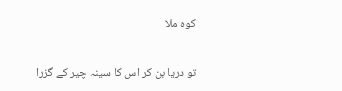کوہ ملا

تو دریا بن کر اس کا سینہ چیر کے گزرا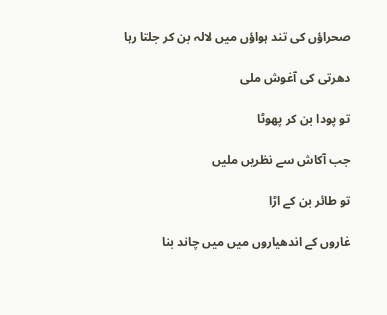صحراؤں کی تند ہواؤں میں لالہ بن کر جلتا رہا

دھرتی کی آغوش ملی

تو پودا بن کر پھوٹا

جب آکاش سے نظریں ملیں

تو طائر بن کے اڑا

غاروں کے اندھیاروں میں میں چاند بنا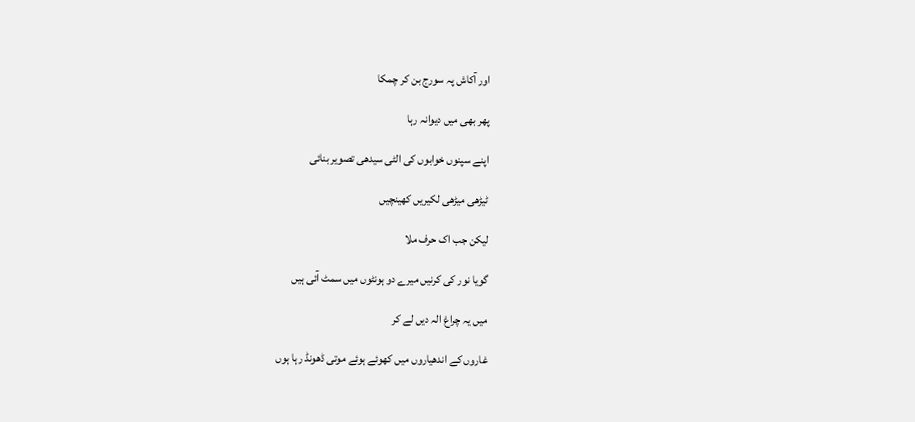اور آکاش پہ سورج بن کر چمکا

پھر بھی میں دیوانہ رہا

اپنے سپنوں خوابوں کی الٹی سیدھی تصویر بنائی

ٹیڑھی میڑھی لکیریں کھینچیں

لیکن جب اک حرف ملا

گویا نور کی کرنیں میرے دو ہونٹوں میں سمٹ آئی ہیں

میں یہ چراغ الہ دیں لے کر

غاروں کے اندھیاروں میں کھوئے ہوئے موتی ڈھونڈ رہا ہوں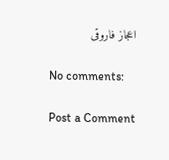اعجاز فاروقی

No comments:

Post a Comment